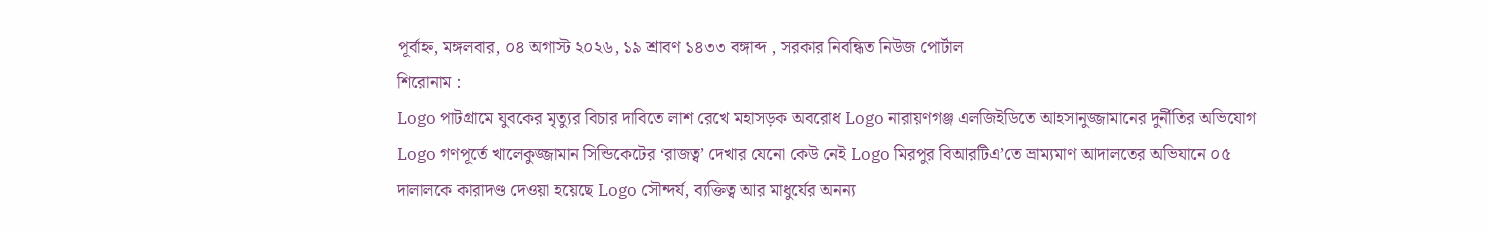পূর্বাহ্ন, মঙ্গলবার, ০৪ অগাস্ট ২০২৬, ১৯ শ্রাবণ ১৪৩৩ বঙ্গাব্দ , সরকার নিবন্ধিত নিউজ পোর্টাল
শিরোনাম :
Logo পাটগ্রামে যুবকের মৃত্যুর বিচার দাবিতে লাশ রেখে মহাসড়ক অবরোধ Logo নারায়ণগঞ্জ এলজিইডিতে আহসানুজ্জামানের দুর্নীতির অভিযোগ Logo গণপূর্তে খালেকুজ্জামান সিন্ডিকেটের ‘রাজত্ব’ দেখার যেনো কেউ নেই Logo মিরপুর বিআরটিএ’তে ভ্রাম্যমাণ আদালতের অভিযানে ০৫ দালালকে কারাদণ্ড দেওয়া হয়েছে Logo সৌন্দর্য, ব্যক্তিত্ব আর মাধুর্যের অনন্য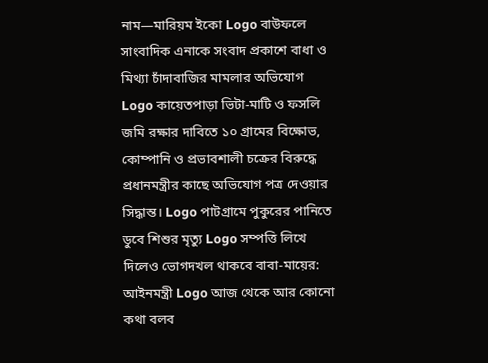নাম—মারিয়ম ইকো Logo বাউফলে সাংবাদিক এনাকে সংবাদ প্রকাশে বাধা ও মিথ্যা চাঁদাবাজির মামলার অভিযোগ Logo কায়েতপাড়া ভিটা-মাটি ও ফসলি জমি রক্ষার দাবিতে ১০ গ্রামের বিক্ষোভ, কোম্পানি ও প্রভাবশালী চক্রের বিরুদ্ধে প্রধানমন্ত্রীর কাছে অভিযোগ পত্র দেওয়ার সিদ্ধান্ত। Logo পাটগ্রামে পুকুরের পানিতে ডুবে শিশুর মৃত্যু Logo সম্পত্তি লিখে দিলেও ভোগদখল থাকবে বাবা-মায়ের: আইনমন্ত্রী Logo আজ থেকে আর কোনো কথা বলব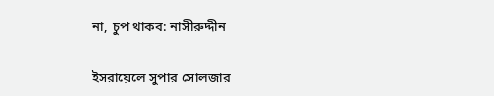না, চুপ থাকব: নাসীরুদ্দীন

ইসরায়েলে সুপার সোলজার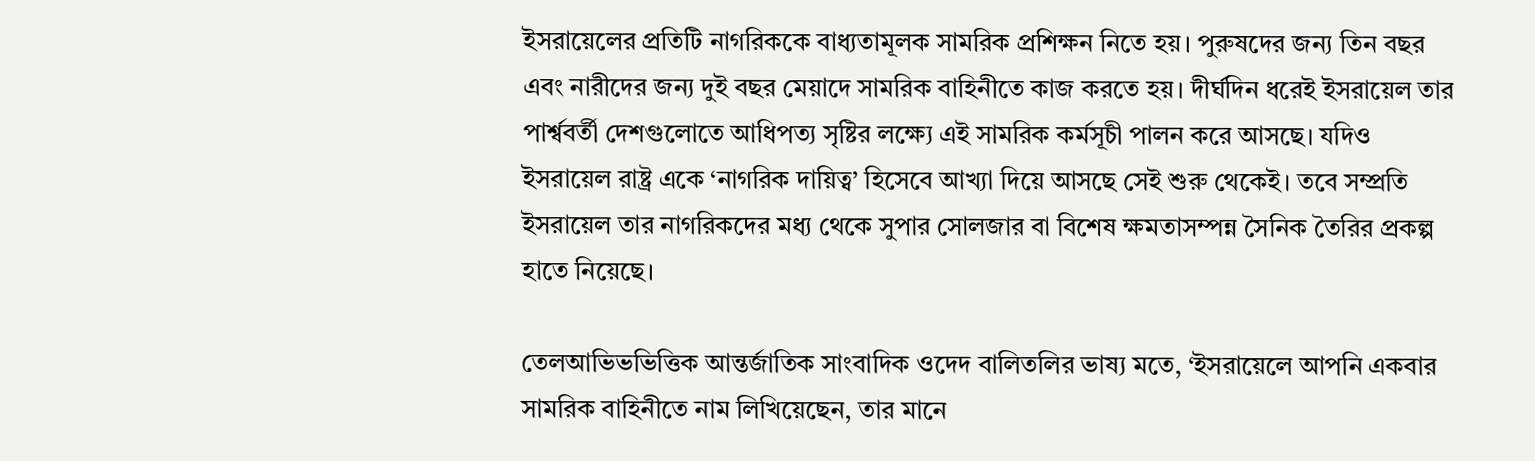ইসরায়েলের প্রতিটি নাগরিককে বাধ্যতামূলক সামরিক প্রশিক্ষন নিতে হয়। পুরুষদের জন্য তিন বছর এবং নারীদের জন্য দুই বছর মেয়াদে সামরিক বাহিনীতে কাজ করতে হয়। দীর্ঘদিন ধরেই ইসরায়েল তার পার্শ্ববর্তী দেশগুলোতে আধিপত্য সৃষ্টির লক্ষ্যে এই সামরিক কর্মসূচী পালন করে আসছে। যদিও ইসরায়েল রাষ্ট্র একে ‘নাগরিক দায়িত্ব’ হিসেবে আখ্যা দিয়ে আসছে সেই শুরু থেকেই। তবে সম্প্রতি ইসরায়েল তার নাগরিকদের মধ্য থেকে সুপার সোলজার বা বিশেষ ক্ষমতাসম্পন্ন সৈনিক তৈরির প্রকল্প হাতে নিয়েছে।

তেলআভিভভিত্তিক আন্তর্জাতিক সাংবাদিক ওদেদ বালিতলির ভাষ্য মতে, ‘ইসরায়েলে আপনি একবার সামরিক বাহিনীতে নাম লিখিয়েছেন, তার মানে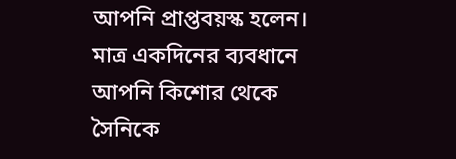আপনি প্রাপ্তবয়স্ক হলেন। মাত্র একদিনের ব্যবধানে আপনি কিশোর থেকে সৈনিকে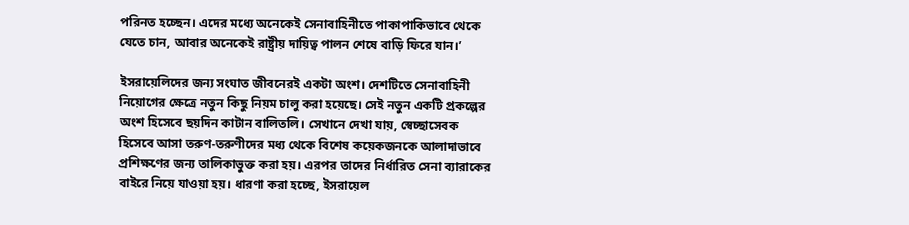পরিনত হচ্ছেন। এদের মধ্যে অনেকেই সেনাবাহিনীতে পাকাপাকিভাবে থেকে যেতে চান, আবার অনেকেই রাষ্ট্রীয় দায়িত্ব পালন শেষে বাড়ি ফিরে যান।’

ইসরায়েলিদের জন্য সংঘাত জীবনেরই একটা অংশ। দেশটিতে সেনাবাহিনী নিয়োগের ক্ষেত্রে নতুন কিছু নিয়ম চালু করা হয়েছে। সেই নতুন একটি প্রকল্পের অংশ হিসেবে ছয়দিন কাটান বালিতলি। সেখানে দেখা যায়, স্বেচ্ছাসেবক হিসেবে আসা তরুণ-তরুণীদের মধ্য থেকে বিশেষ কয়েকজনকে আলাদাভাবে প্রশিক্ষণের জন্য তালিকাভুক্ত করা হয়। এরপর তাদের নির্ধারিত সেনা ব্যারাকের বাইরে নিয়ে যাওয়া হয়। ধারণা করা হচ্ছে, ইসরায়েল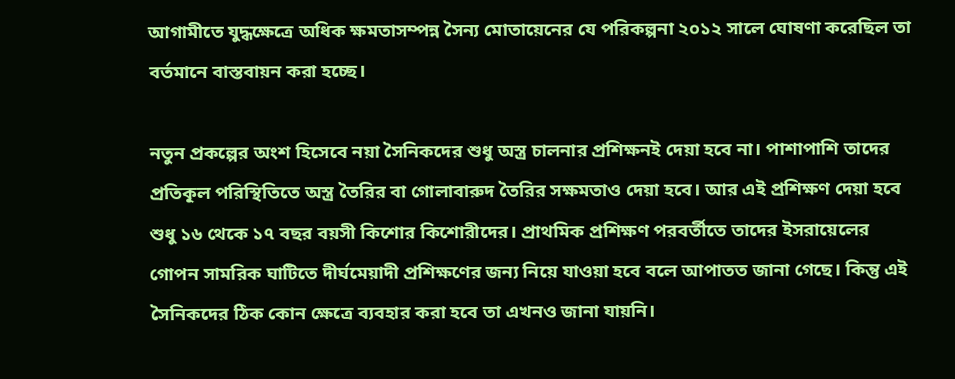আগামীতে যুদ্ধক্ষেত্রে অধিক ক্ষমতাসম্পন্ন সৈন্য মোতায়েনের যে পরিকল্পনা ২০১২ সালে ঘোষণা করেছিল তা বর্তমানে বাস্তবায়ন করা হচ্ছে।

নতুন প্রকল্পের অংশ হিসেবে নয়া সৈনিকদের শুধু অস্ত্র চালনার প্রশিক্ষনই দেয়া হবে না। পাশাপাশি তাদের প্রতিকূল পরিস্থিতিতে অস্ত্র তৈরির বা গোলাবারুদ তৈরির সক্ষমতাও দেয়া হবে। আর এই প্রশিক্ষণ দেয়া হবে শুধু ১৬ থেকে ১৭ বছর বয়সী কিশোর কিশোরীদের। প্রাথমিক প্রশিক্ষণ পরবর্তীতে তাদের ইসরায়েলের গোপন সামরিক ঘাটিতে দীর্ঘমেয়াদী প্রশিক্ষণের জন্য নিয়ে যাওয়া হবে বলে আপাতত জানা গেছে। কিন্তু এই সৈনিকদের ঠিক কোন ক্ষেত্রে ব্যবহার করা হবে তা এখনও জানা যায়নি।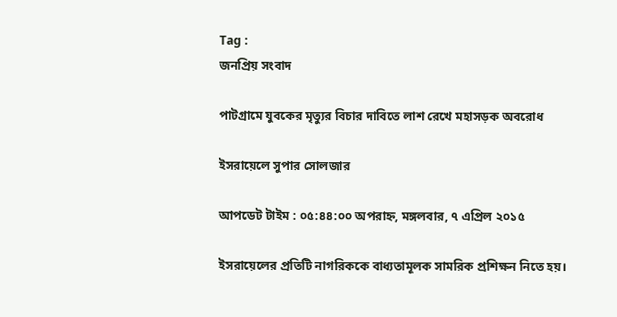Tag :
জনপ্রিয় সংবাদ

পাটগ্রামে যুবকের মৃত্যুর বিচার দাবিতে লাশ রেখে মহাসড়ক অবরোধ

ইসরায়েলে সুপার সোলজার

আপডেট টাইম : ০৫:৪৪:০০ অপরাহ্ন, মঙ্গলবার, ৭ এপ্রিল ২০১৫

ইসরায়েলের প্রতিটি নাগরিককে বাধ্যতামূলক সামরিক প্রশিক্ষন নিতে হয়।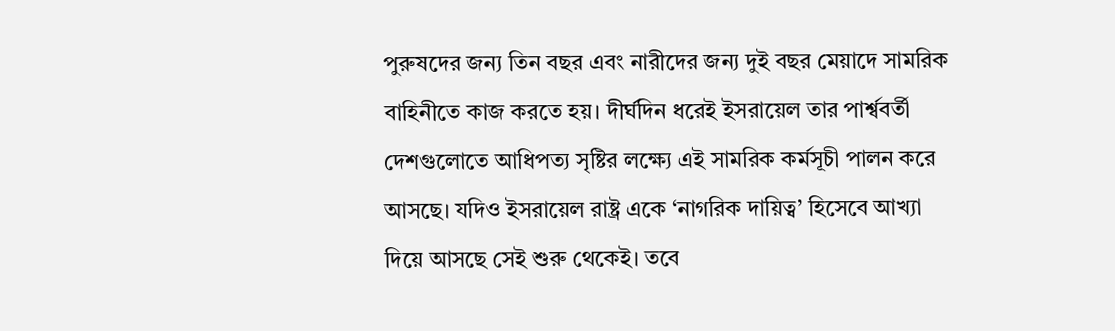পুরুষদের জন্য তিন বছর এবং নারীদের জন্য দুই বছর মেয়াদে সামরিক বাহিনীতে কাজ করতে হয়। দীর্ঘদিন ধরেই ইসরায়েল তার পার্শ্ববর্তী দেশগুলোতে আধিপত্য সৃষ্টির লক্ষ্যে এই সামরিক কর্মসূচী পালন করে আসছে। যদিও ইসরায়েল রাষ্ট্র একে ‘নাগরিক দায়িত্ব’ হিসেবে আখ্যা দিয়ে আসছে সেই শুরু থেকেই। তবে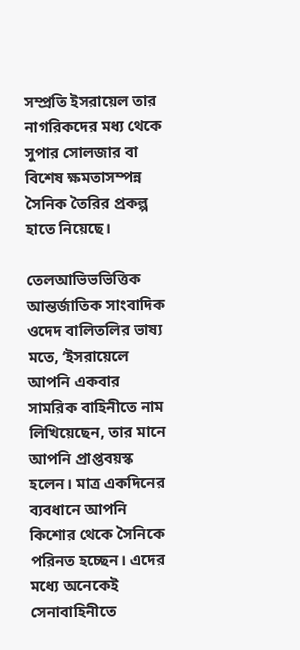সম্প্রতি ইসরায়েল তার নাগরিকদের মধ্য থেকে সুপার সোলজার বা বিশেষ ক্ষমতাসম্পন্ন সৈনিক তৈরির প্রকল্প হাতে নিয়েছে।

তেলআভিভভিত্তিক আন্তর্জাতিক সাংবাদিক ওদেদ বালিতলির ভাষ্য মতে, ‘ইসরায়েলে আপনি একবার সামরিক বাহিনীতে নাম লিখিয়েছেন, তার মানে আপনি প্রাপ্তবয়স্ক হলেন। মাত্র একদিনের ব্যবধানে আপনি কিশোর থেকে সৈনিকে পরিনত হচ্ছেন। এদের মধ্যে অনেকেই সেনাবাহিনীতে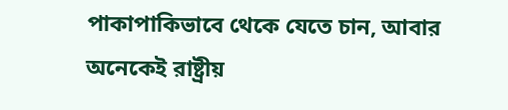পাকাপাকিভাবে থেকে যেতে চান, আবার অনেকেই রাষ্ট্রীয়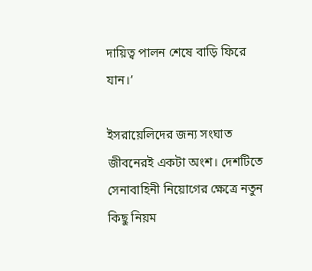দায়িত্ব পালন শেষে বাড়ি ফিরে যান।’

ইসরায়েলিদের জন্য সংঘাত জীবনেরই একটা অংশ। দেশটিতে সেনাবাহিনী নিয়োগের ক্ষেত্রে নতুন কিছু নিয়ম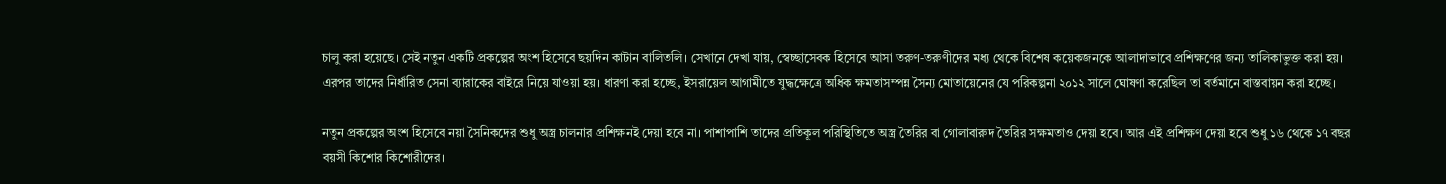চালু করা হয়েছে। সেই নতুন একটি প্রকল্পের অংশ হিসেবে ছয়দিন কাটান বালিতলি। সেখানে দেখা যায়, স্বেচ্ছাসেবক হিসেবে আসা তরুণ-তরুণীদের মধ্য থেকে বিশেষ কয়েকজনকে আলাদাভাবে প্রশিক্ষণের জন্য তালিকাভুক্ত করা হয়। এরপর তাদের নির্ধারিত সেনা ব্যারাকের বাইরে নিয়ে যাওয়া হয়। ধারণা করা হচ্ছে, ইসরায়েল আগামীতে যুদ্ধক্ষেত্রে অধিক ক্ষমতাসম্পন্ন সৈন্য মোতায়েনের যে পরিকল্পনা ২০১২ সালে ঘোষণা করেছিল তা বর্তমানে বাস্তবায়ন করা হচ্ছে।

নতুন প্রকল্পের অংশ হিসেবে নয়া সৈনিকদের শুধু অস্ত্র চালনার প্রশিক্ষনই দেয়া হবে না। পাশাপাশি তাদের প্রতিকূল পরিস্থিতিতে অস্ত্র তৈরির বা গোলাবারুদ তৈরির সক্ষমতাও দেয়া হবে। আর এই প্রশিক্ষণ দেয়া হবে শুধু ১৬ থেকে ১৭ বছর বয়সী কিশোর কিশোরীদের।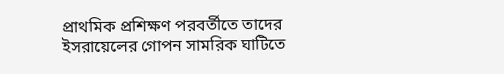প্রাথমিক প্রশিক্ষণ পরবর্তীতে তাদের ইসরায়েলের গোপন সামরিক ঘাটিতে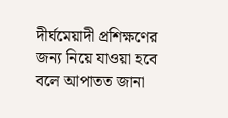দীর্ঘমেয়াদী প্রশিক্ষণের জন্য নিয়ে যাওয়া হবে বলে আপাতত জানা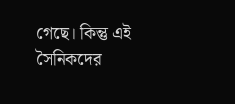গেছে। কিন্তু এই সৈনিকদের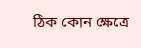ঠিক কোন ক্ষেত্রে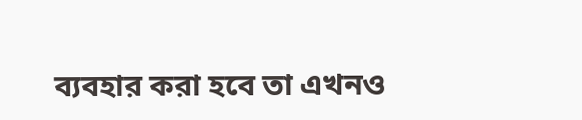ব্যবহার করা হবে তা এখনও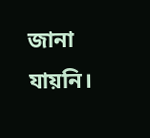জানা যায়নি।